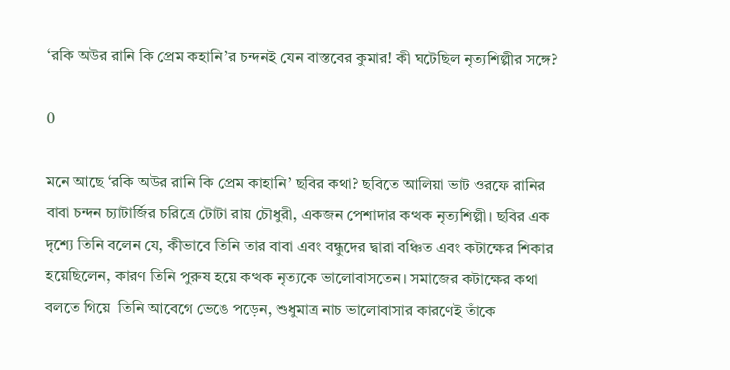‘রকি অউর রানি কি প্রেম কহানি’র চন্দনই যেন বাস্তবের কুমার! কী ঘটেছিল নৃত্যশিল্পীর সঙ্গে?

0

মনে আছে ‘রকি অউর রানি কি প্রেম কাহানি’ ছবির কথা? ছবিতে আলিয়া ভাট ওরফে রানির বাবা চন্দন চ্যাটার্জির চরিত্রে টোটা রায় চৌধুরী, একজন পেশাদার কত্থক নৃত্যশিল্পী। ছবির এক দৃশ্যে তিনি বলেন যে, কীভাবে তিনি তার বাবা এবং বন্ধুদের দ্বারা বঞ্চিত এবং কটাক্ষের শিকার হয়েছিলেন, কারণ তিনি পুরুষ হয়ে কত্থক নৃত্যকে ভালোবাসতেন। সমাজের কটাক্ষের কথা বলতে গিয়ে  তিনি আবেগে ভেঙে পড়েন, শুধুমাত্র নাচ ভালোবাসার কারণেই তাঁকে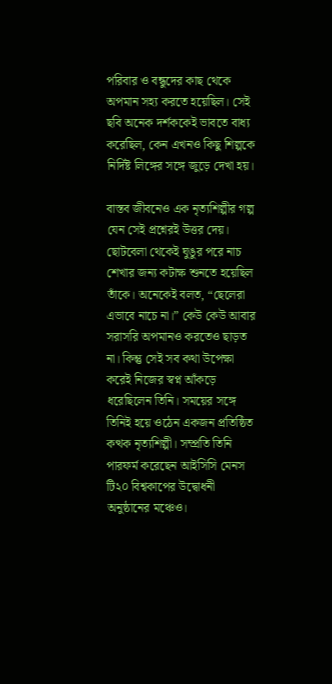পরিবার ও বন্ধুদের কাছ থেকে অপমান সহ্য করতে হয়েছিল। সেই ছবি অনেক দর্শককেই ভাবতে বাধ্য করেছিল, কেন এখনও কিছু শিল্পকে নির্দিষ্ট লিঙ্গের সঙ্গে জুড়ে দেখা হয়।

বাস্তব জীবনেও এক নৃত্যশিল্পীর গল্প যেন সেই প্রশ্নেরই উত্তর দেয়। ছোটবেলা থেকেই ঘুঙুর পরে নাচ শেখার জন্য কটাক্ষ শুনতে হয়েছিল তাঁকে। অনেকেই বলত, “ছেলেরা এভাবে নাচে না।” কেউ কেউ আবার সরাসরি অপমানও করতেও ছাড়ত না। কিন্তু সেই সব কথা উপেক্ষা করেই নিজের স্বপ্ন আঁকড়ে ধরেছিলেন তিনি। সময়ের সঙ্গে তিনিই হয়ে ওঠেন একজন প্রতিষ্ঠিত কত্থক নৃত্যশিল্পী। সম্প্রতি তিনি পারফর্ম করেছেন আইসিসি মেনস টি২০ বিশ্বকাপের উদ্বোধনী অনুষ্ঠানের মঞ্চেও।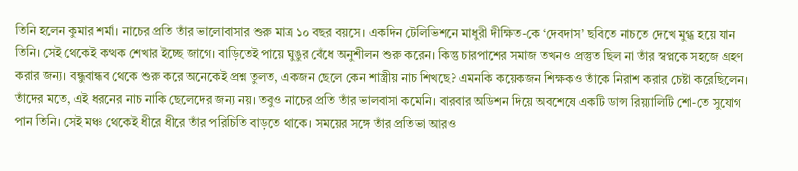তিনি হলেন কুমার শর্মা। নাচের প্রতি তাঁর ভালোবাসার শুরু মাত্র ১০ বছর বয়সে। একদিন টেলিভিশনে মাধুরী দীক্ষিত-কে ‘দেবদাস’ ছবিতে নাচতে দেখে মুগ্ধ হয়ে যান তিনি। সেই থেকেই কত্থক শেখার ইচ্ছে জাগে। বাড়িতেই পায়ে ঘুঙুর বেঁধে অনুশীলন শুরু করেন। কিন্তু চারপাশের সমাজ তখনও প্রস্তুত ছিল না তাঁর স্বপ্নকে সহজে গ্রহণ করার জন্য। বন্ধুবান্ধব থেকে শুরু করে অনেকেই প্রশ্ন তুলত, একজন ছেলে কেন শাস্ত্রীয় নাচ শিখছে? এমনকি কয়েকজন শিক্ষকও তাঁকে নিরাশ করার চেষ্টা করেছিলেন। তাঁদের মতে, এই ধরনের নাচ নাকি ছেলেদের জন্য নয়। তবুও নাচের প্রতি তাঁর ভালবাসা কমেনি। বারবার অডিশন দিয়ে অবশেষে একটি ডান্স রিয়্যালিটি শো-তে সুযোগ পান তিনি। সেই মঞ্চ থেকেই ধীরে ধীরে তাঁর পরিচিতি বাড়তে থাকে। সময়ের সঙ্গে তাঁর প্রতিভা আরও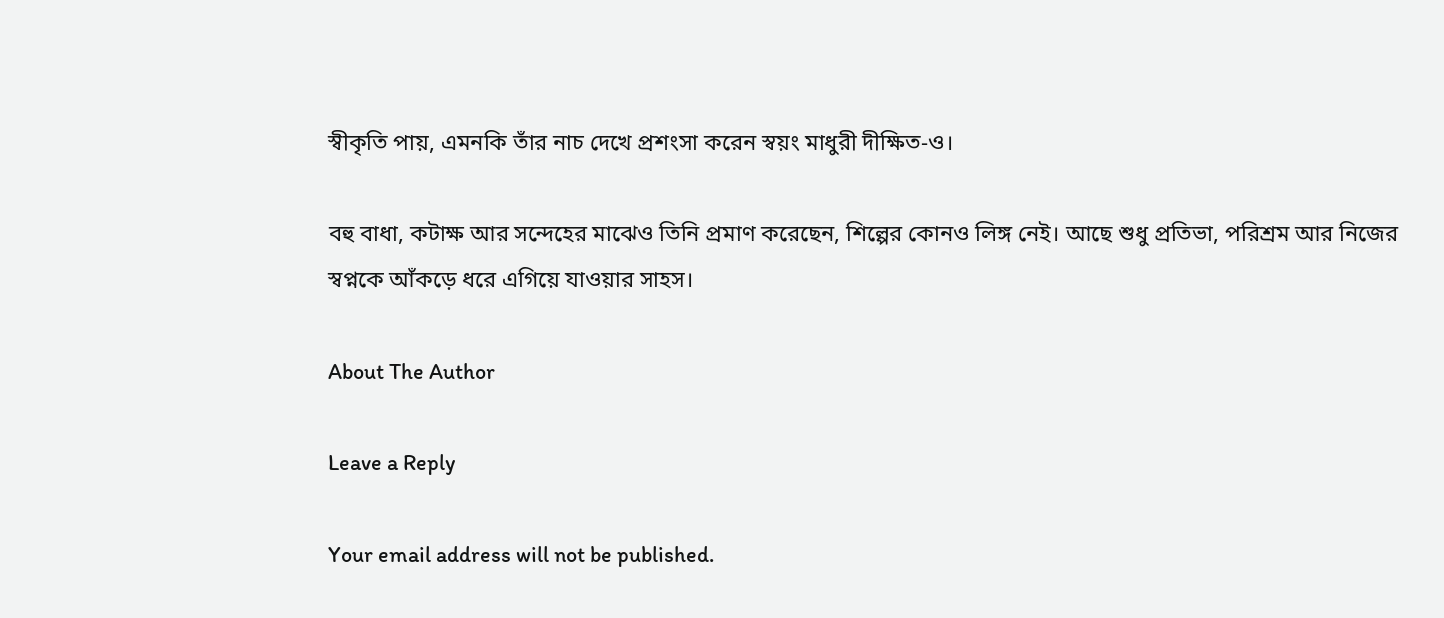স্বীকৃতি পায়, এমনকি তাঁর নাচ দেখে প্রশংসা করেন স্বয়ং মাধুরী দীক্ষিত-ও।

বহু বাধা, কটাক্ষ আর সন্দেহের মাঝেও তিনি প্রমাণ করেছেন, শিল্পের কোনও লিঙ্গ নেই। আছে শুধু প্রতিভা, পরিশ্রম আর নিজের স্বপ্নকে আঁকড়ে ধরে এগিয়ে যাওয়ার সাহস।

About The Author

Leave a Reply

Your email address will not be published.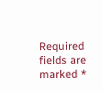Required fields are marked *